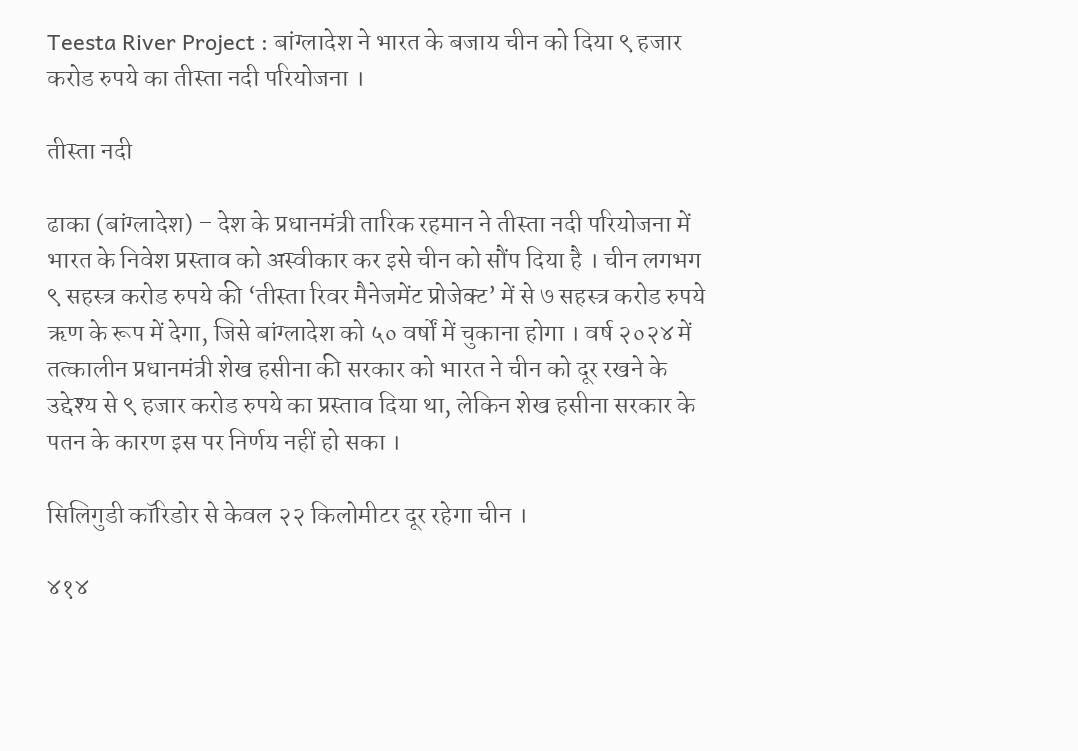Teesta River Project : बांग्लादेश ने भारत के बजाय चीन को दिया ९ हजार करोड रुपये का तीस्ता नदी परियोजना ।

तीस्ता नदी

ढाका (बांग्लादेश) – देश के प्रधानमंत्री तारिक रहमान ने तीस्ता नदी परियोजना में भारत के निवेश प्रस्ताव को अस्वीकार कर इसे चीन को सौंप दिया है । चीन लगभग ९ सहस्त्र करोड रुपये की ‘तीस्ता रिवर मैनेजमेंट प्रोजेक्ट’ में से ७ सहस्त्र करोड रुपये ऋण के रूप में देगा, जिसे बांग्लादेश को ५० वर्षों में चुकाना होगा । वर्ष २०२४ में तत्कालीन प्रधानमंत्री शेख हसीना की सरकार को भारत ने चीन को दूर रखने के उद्देश्य से ९ हजार करोड रुपये का प्रस्ताव दिया था, लेकिन शेख हसीना सरकार के पतन के कारण इस पर निर्णय नहीं हो सका ।

सिलिगुडी कॉरिडोर से केवल २२ किलोमीटर दूर रहेगा चीन ।

४१४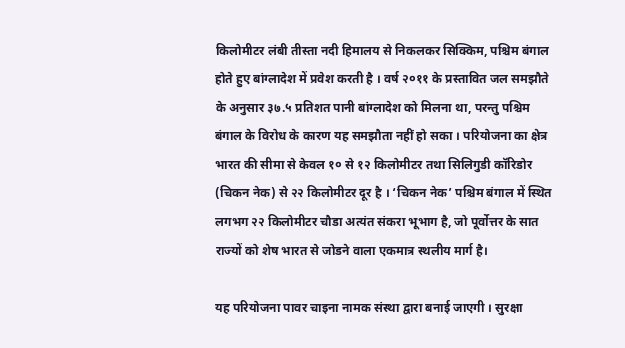किलोमीटर लंबी तीस्ता नदी हिमालय से निकलकर सिक्किम, पश्चिम बंगाल होते हुए बांग्लादेश में प्रवेश करती है । वर्ष २०११ के प्रस्तावित जल समझौते के अनुसार ३७.५ प्रतिशत पानी बांग्लादेश को मिलना था, परन्तु पश्चिम बंगाल के विरोध के कारण यह समझौता नहीं हो सका । परियोजना का क्षेत्र भारत की सीमा से केवल १० से १२ किलोमीटर तथा सिलिगुडी कॉरिडोर (चिकन नेक) से २२ किलोमीटर दूर है । ‘चिकन नेक’ पश्चिम बंगाल में स्थित लगभग २२ किलोमीटर चौडा अत्यंत संकरा भूभाग है, जो पूर्वोत्तर के सात राज्यों को शेष भारत से जोडने वाला एकमात्र स्थलीय मार्ग है।

यह परियोजना पावर चाइना नामक संस्था द्वारा बनाई जाएगी । सुरक्षा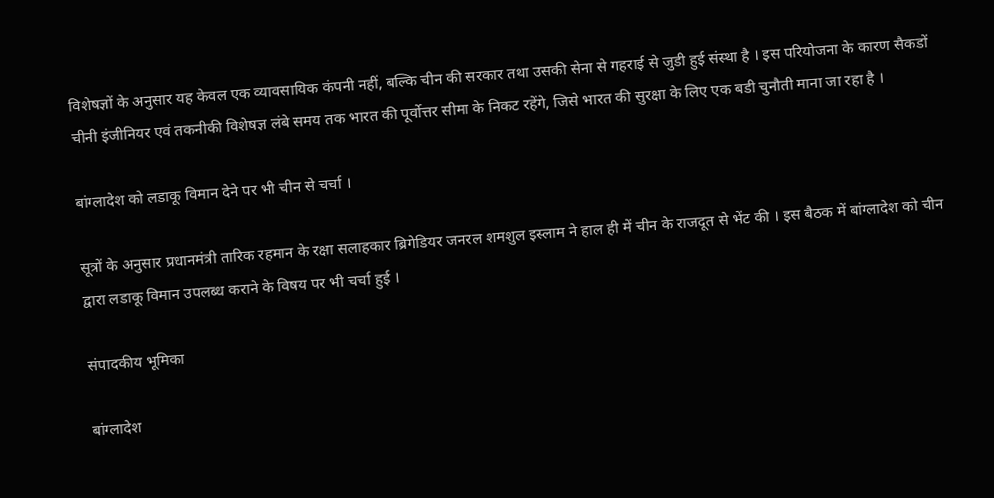विशेषज्ञों के अनुसार यह केवल एक व्यावसायिक कंपनी नहीं, बल्कि चीन की सरकार तथा उसकी सेना से गहराई से जुडी हुई संस्था है । इस परियोजना के कारण सैकडों चीनी इंजीनियर एवं तकनीकी विशेषज्ञ लंबे समय तक भारत की पूर्वोत्तर सीमा के निकट रहेंगे, जिसे भारत की सुरक्षा के लिए एक बडी चुनौती माना जा रहा है ।

बांग्लादेश को लडाकू विमान देने पर भी चीन से चर्चा ।

सूत्रों के अनुसार प्रधानमंत्री तारिक रहमान के रक्षा सलाहकार ब्रिगेडियर जनरल शमशुल इस्लाम ने हाल ही में चीन के राजदूत से भेंट की । इस बैठक में बांग्लादेश को चीन द्वारा लडाकू विमान उपलब्ध कराने के विषय पर भी चर्चा हुई ।

संपादकीय भूमिका

बांग्लादेश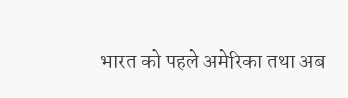भारत को पहले अमेरिका तथा अब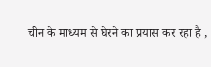चीन के माध्यम से घेरने का प्रयास कर रहा है ,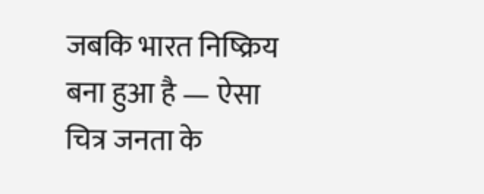जबकि भारत निष्क्रिय बना हुआ है — ऐसा चित्र जनता के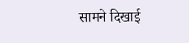सामने दिखाई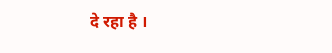दे रहा है ।